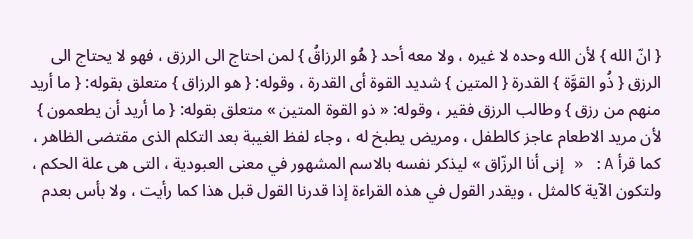{ انّ الله } لأن الله وحده لا غيره ، ولا معه أحد { هُو الرزاقُ } لمن احتاج الى الرزق ، فهو لا يحتاج الى الرزق { ذُو القوَّة } القدرة { المتين } شديد القوة أى القدرة ، وقوله: { هو الرزاق } متعلق بقوله: { ما أريد منهم من رزق } وطالب الرزق فقير ، وقوله: « ذو القوة المتين » متعلق بقوله: { ما أريد أن يطعمون } لأن مريد الاطعام عاجز كالطفل ، ومريض يطبخ له ، وجاء لفظ الغيبة بعد التكلم الذى مقتضى الظاهر ، كما قرأ A: « إنى أنا الرزّاق » ليذكر نفسه بالاسم المشهور في معنى العبودية ، التى هى علة الحكم ، ولتكون الآية كالمثل ، ويقدر القول في هذه القراءة إذا قدرنا القول قبل هذا كما رأيت ، ولا بأس بعدم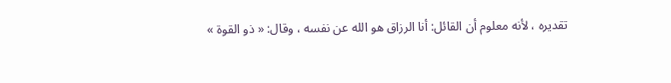تقديره ، لأنه معلوم أن القائل: أنا الرزاق هو الله عن نفسه ، وقال: « ذو القوة »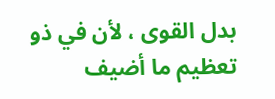بدل القوى ، لأن في ذو تعظيم ما أضيف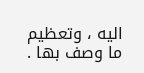اليه ، وتعظيم ما وصف بها .